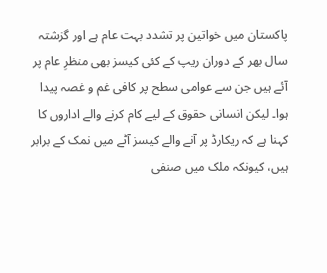پاکستان میں خواتین پر تشدد بہت عام ہے اور گزشتہ سال بھر کے دوران ریپ کے کئی کیسز بھی منظرِ عام پر آئے ہیں جن سے عوامی سطح پر کافی غم و غصہ پیدا ہوا۔ لیکن انسانی حقوق کے لیے کام کرنے والے اداروں کا کہنا ہے کہ ریکارڈ پر آنے والے کیسز آٹے میں نمک کے برابر ہیں، کیونکہ ملک میں صنفی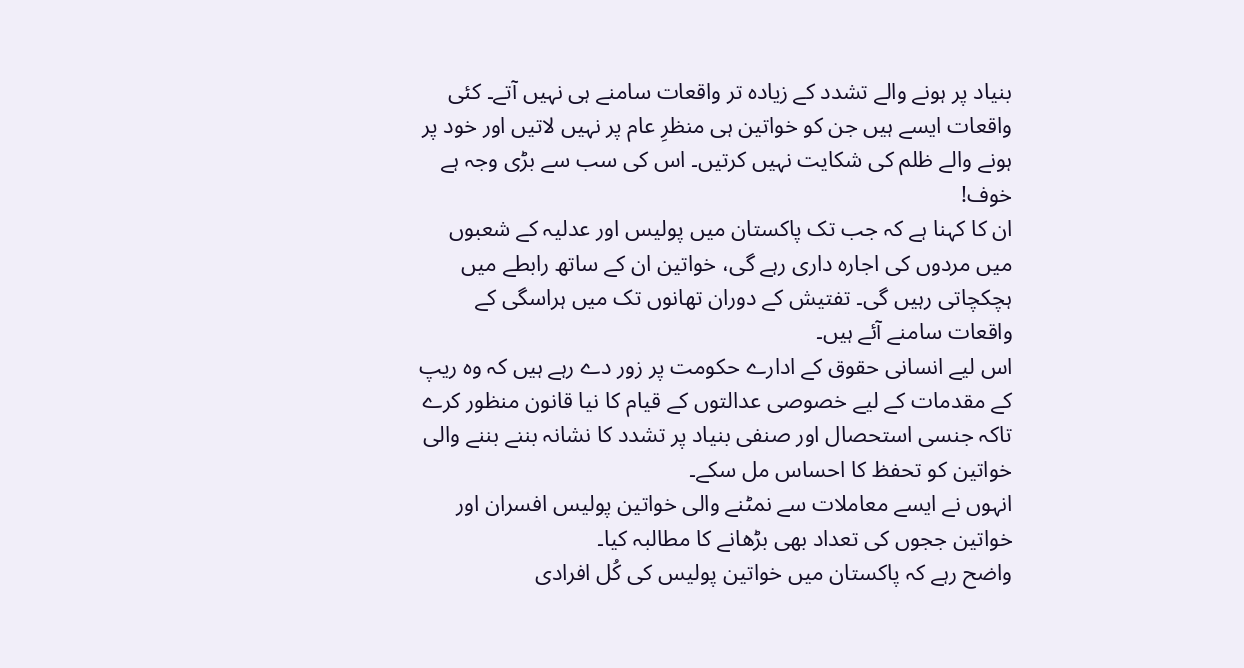بنیاد پر ہونے والے تشدد کے زیادہ تر واقعات سامنے ہی نہیں آتے۔ کئی واقعات ایسے ہیں جن کو خواتین ہی منظرِ عام پر نہیں لاتیں اور خود پر ہونے والے ظلم کی شکایت نہیں کرتیں۔ اس کی سب سے بڑی وجہ ہے خوف!
ان کا کہنا ہے کہ جب تک پاکستان میں پولیس اور عدلیہ کے شعبوں میں مردوں کی اجارہ داری رہے گی، خواتین ان کے ساتھ رابطے میں ہچکچاتی رہیں گی۔ تفتیش کے دوران تھانوں تک میں ہراسگی کے واقعات سامنے آئے ہیں۔
اس لیے انسانی حقوق کے ادارے حکومت پر زور دے رہے ہیں کہ وہ ریپ کے مقدمات کے لیے خصوصی عدالتوں کے قیام کا نیا قانون منظور کرے تاکہ جنسی استحصال اور صنفی بنیاد پر تشدد کا نشانہ بننے بننے والی خواتین کو تحفظ کا احساس مل سکے۔
انہوں نے ایسے معاملات سے نمٹنے والی خواتین پولیس افسران اور خواتین ججوں کی تعداد بھی بڑھانے کا مطالبہ کیا۔
واضح رہے کہ پاکستان میں خواتین پولیس کی کُل افرادی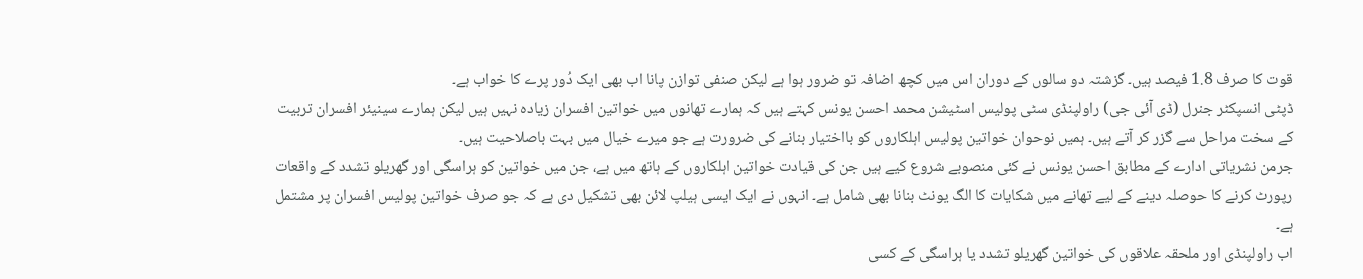قوت کا صرف 1.8 فیصد ہیں۔ گزشتہ دو سالوں کے دوران اس میں کچھ اضافہ تو ضرور ہوا ہے لیکن صنفی توازن پانا اب بھی ایک دُور پرے کا خواب ہے۔
ڈپٹی انسپکٹر جنرل (ڈی آئی جی) راولپنڈی سٹی پولیس اسٹیشن محمد احسن یونس کہتے ہیں کہ ہمارے تھانوں میں خواتین افسران زیادہ نہیں ہیں لیکن ہمارے سینیئر افسران تربیت کے سخت مراحل سے گزر کر آتے ہیں۔ ہمیں نوحوان خواتین پولیس اہلکاروں کو بااختیار بنانے کی ضرورت ہے جو میرے خیال میں بہت باصلاحیت ہیں۔
جرمن نشریاتی ادارے کے مطابق احسن یونس نے کئی منصوبے شروع کیے ہیں جن کی قیادت خواتین اہلکاروں کے ہاتھ میں ہے، جن میں خواتین کو ہراسگی اور گھریلو تشدد کے واقعات رپورٹ کرنے کا حوصلہ دینے کے لیے تھانے میں شکایات کا الگ یونٹ بنانا بھی شامل ہے۔ انہوں نے ایک ایسی ہیلپ لائن بھی تشکیل دی ہے کہ جو صرف خواتین پولیس افسران پر مشتمل ہے۔
اب راولپنڈی اور ملحقہ علاقوں کی خواتین گھریلو تشدد یا ہراسگی کے کسی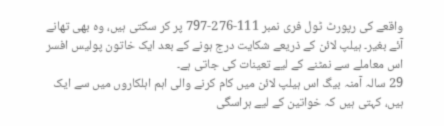واقعے کی رپورٹ ٹول فری نمبر 111-276-797 پر کر سکتی ہیں، وہ بھی تھانے آئے بغیر۔ ہیلپ لائن کے ذریعے شکایت درج ہونے کے بعد ایک خاتون پولیس افسر اس معاملے سے نمٹنے کے لیے تعینات کی جاتی ہے۔
29 سالہ آمنہ بیگ اس ہیلپ لائن میں کام کرنے والی اہم اہلکاروں میں سے ایک ہیں، کہتی ہیں کہ خواتین کے لیے ہراسگی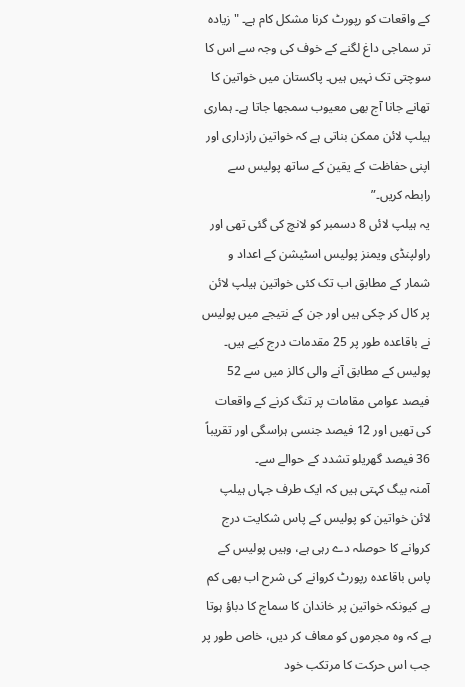کے واقعات کو رپورٹ کرنا مشکل کام ہے۔ "زیادہ تر سماجی داغ لگنے کے خوف کی وجہ سے اس کا سوچتی تک نہیں ہیں۔ پاکستان میں خواتین کا تھانے جانا آج بھی معیوب سمجھا جاتا ہے۔ ہماری ہیلپ لائن ممکن بناتی ہے کہ خواتین رازداری اور اپنی حفاظت کے یقین کے ساتھ پولیس سے رابطہ کریں۔”
یہ ہیلپ لائں 8 دسمبر کو لانچ کی گئی تھی اور راولپنڈی ویمنز پولیس اسٹیشن کے اعداد و شمار کے مطابق اب تک کئی خواتین ہیلپ لائن پر کال کر چکی ہیں اور جن کے نتیجے میں پولیس نے باقاعدہ طور پر 25 مقدمات درج کیے ہیں۔
پولیس کے مطابق آنے والی کالز میں سے 52 فیصد عوامی مقامات پر تنگ کرنے کے واقعات کی تھیں اور 12 فیصد جنسی ہراسگی اور تقریباً 36 فیصد گھریلو تشدد کے حوالے سے۔
آمنہ بیگ کہتی ہیں کہ ایک طرف جہاں ہیلپ لائن خواتین کو پولیس کے پاس شکایت درج کروانے کا حوصلہ دے رہی ہے، وہیں پولیس کے پاس باقاعدہ رپورٹ کروانے کی شرح اب بھی کم ہے کیونکہ خواتین پر خاندان کا سماج کا دباؤ ہوتا ہے کہ وہ مجرموں کو معاف کر دیں، خاص طور پر جب اس حرکت کا مرتکب خود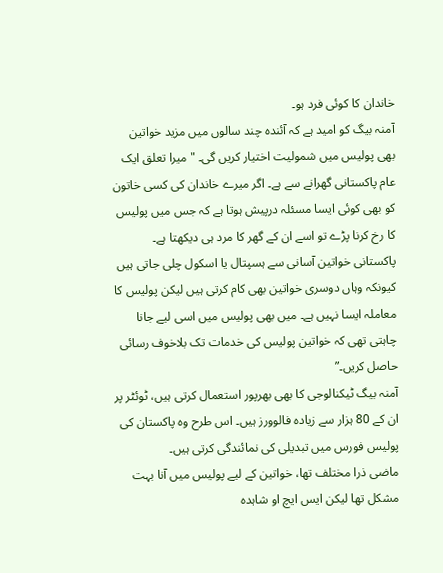خاندان کا کوئی فرد ہو۔
آمنہ بیگ کو امید ہے کہ آئندہ چند سالوں میں مزید خواتین بھی پولیس میں شمولیت اختیار کریں گی۔ "میرا تعلق ایک عام پاکستانی گھرانے سے ہے۔ اگر میرے خاندان کی کسی خاتون کو بھی کوئی ایسا مسئلہ درپیش ہوتا ہے کہ جس میں پولیس کا رخ کرنا پڑے تو اسے ان کے گھر کا مرد ہی دیکھتا ہے۔ پاکستانی خواتین آسانی سے ہسپتال یا اسکول چلی جاتی ہیں کیونکہ وہاں دوسری خواتین بھی کام کرتی ہیں لیکن پولیس کا معاملہ ایسا نہیں ہے۔ میں بھی پولیس میں اسی لیے جانا چاہتی تھی کہ خواتین پولیس کی خدمات تک بلاخوف رسائی حاصل کریں۔”
آمنہ بیگ ٹیکنالوجی کا بھی بھرپور استعمال کرتی ہیں، ٹوئٹر پر ان کے 80 ہزار سے زیادہ فالوورز ہیں۔ اس طرح وہ پاکستان کی پولیس فورس میں تبدیلی کی نمائندگی کرتی ہیں۔
ماضی ذرا مختلف تھا، خواتین کے لیے پولیس میں آنا بہت مشکل تھا لیکن ایس ایچ او شاہدہ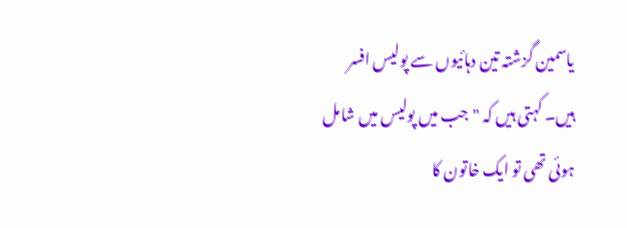یاسمین گزشتہ تین دہائیوں سے پولیس افسر ہیں۔ کہتی ہیں کہ "جب میں پولیس میں شامل ہوئی تھی تو ایک خاتون کا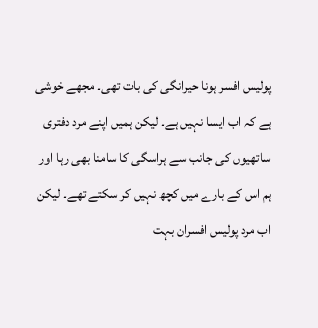پولیس افسر ہونا حیرانگی کی بات تھی۔ مجھے خوشی ہے کہ اب ایسا نہیں ہے۔ لیکن ہمیں اپنے مرد دفتری ساتھیوں کی جانب سے ہراسگی کا سامنا بھی رہا اور ہم اس کے بارے میں کچھ نہیں کر سکتے تھے۔ لیکن اب مرد پولیس افسران بہت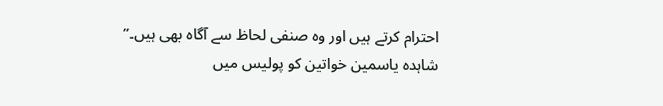احترام کرتے ہیں اور وہ صنفی لحاظ سے آگاہ بھی ہیں۔”
شاہدہ یاسمین خواتین کو پولیس میں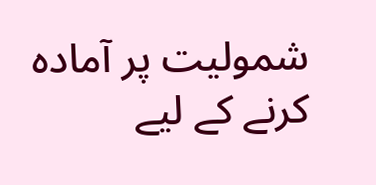شمولیت پر آمادہ کرنے کے لیے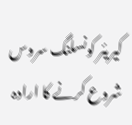کیریئر کونسلنگ سروس شروع کرنے کا ارادہ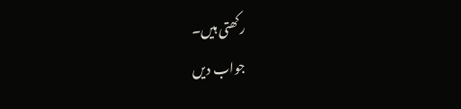رکھتی ہیں۔
جواب دیں